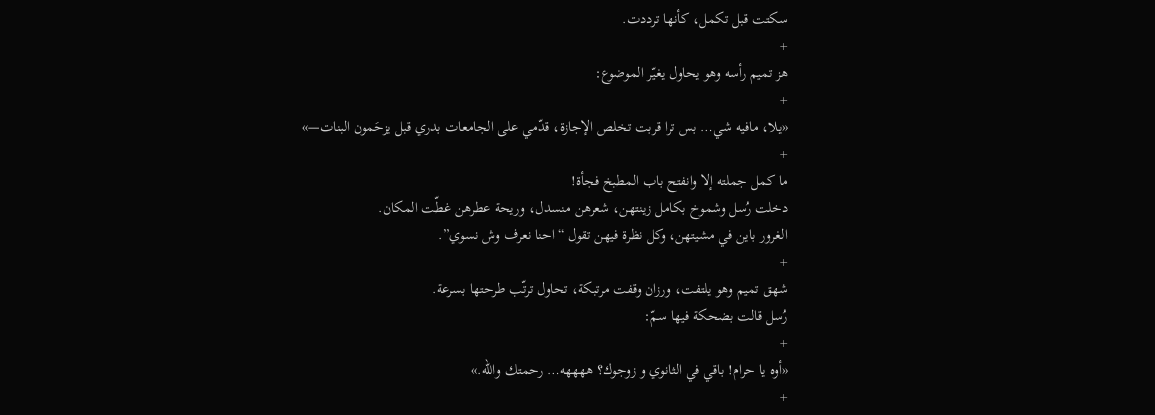سكتت قبل تكمل، كأنها ترددت.
+
هز تميم رأسه وهو يحاول يغيّر الموضوع:
+
«يلا، مافيه شي… بس ترا قربت تخلص الإجازة، قدّمي على الجامعات بدري قبل يزحَمون البنات—»
+
ما كمل جملته إلا وانفتح باب المطبخ فجأة!
دخلت رُسل وشموخ بكامل زينتهن، شعرهن منسدل، وريحة عطرهن غطّت المكان.
الغرور باين في مشيتهن، وكل نظرة فيهن تقول “احنا نعرف وش نسوي”.
+
شهق تميم وهو يلتفت، ورزان وقفت مرتبكة، تحاول ترتّب طرحتها بسرعة.
رُسل قالت بضحكة فيها سمّ:
+
«أوه يا حرام! باقي في الثانوي و زوجوك؟ ههههه… رحمتك والله.»
+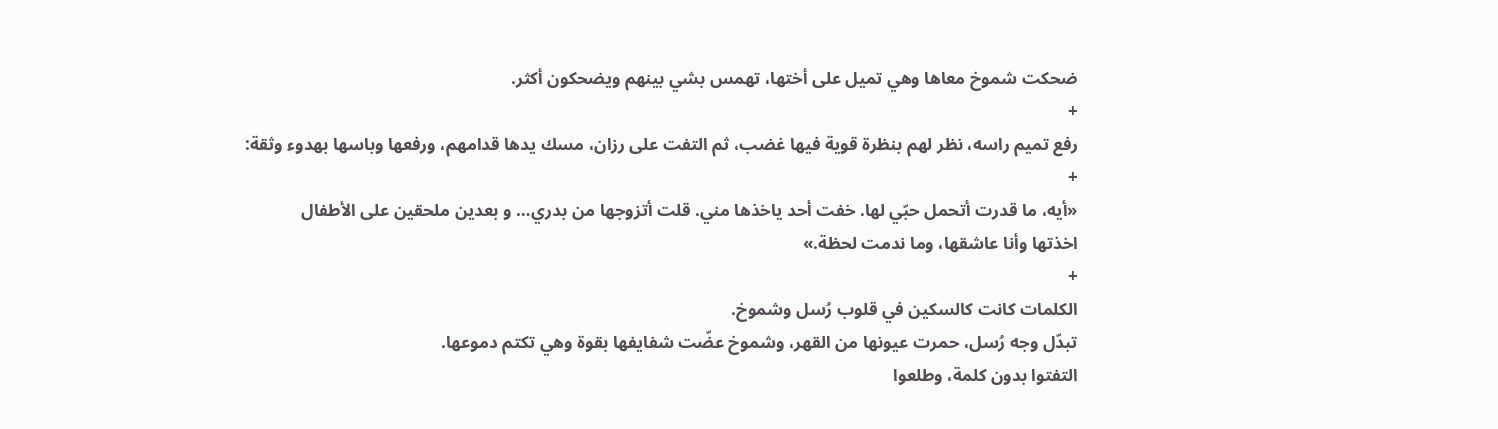ضحكت شموخ معاها وهي تميل على أختها، تهمس بشي بينهم ويضحكون أكثر.
+
رفع تميم راسه، نظر لهم بنظرة قوية فيها غضب، ثم التفت على رزان، مسك يدها قدامهم، ورفعها وباسها بهدوء وثقة:
+
«أيه، ما قدرت أتحمل حبّي لها. خفت أحد ياخذها مني. قلت أتزوجها من بدري… و بعدين ملحقين على الأطفال
اخذتها وأنا عاشقها، وما ندمت لحظة.»
+
الكلمات كانت كالسكين في قلوب رُسل وشموخ.
تبدّل وجه رُسل، حمرت عيونها من القهر، وشموخ عضّت شفايفها بقوة وهي تكتم دموعها.
التفتوا بدون كلمة، وطلعوا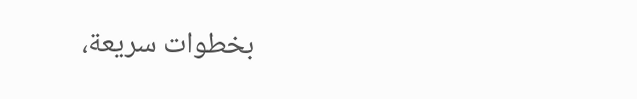بخطوات سريعة،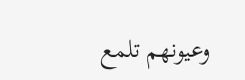وعيونهم تلمع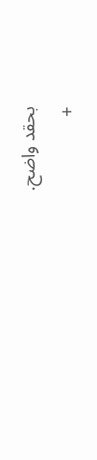بحقد واضح.
+